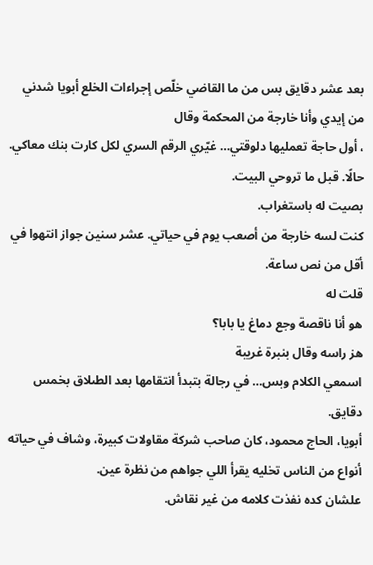بعد عشر دقايق بس من ما القاضي خلّص إجراءات الخلع أبويا شدني من إيدي وأنا خارجة من المحكمة وقال
، أول حاجة تعمليها دلوقتي… غيّري الرقم السري لكل كارت بنك معاكي. حالًا. قبل ما تروحي البيت.
بصيت له باستغراب.
كنت لسه خارجة من أصعب يوم في حياتي. عشر سنين جواز انتهوا في أقل من نص ساعة.
قلت له
هو أنا ناقصة وجع دماغ يا بابا؟
هز راسه وقال بنبرة غريبة
اسمعي الكلام وبس… في رجالة بتبدأ انتقامها بعد الطىلاق بخمس دقايق.
أبويا، الحاج محمود، كان صاحب شركة مقاولات كبيرة، وشاف في حياته أنواع من الناس تخليه يقرأ اللي جواهم من نظرة عين.
علشان كده نفذت كلامه من غير نقاش.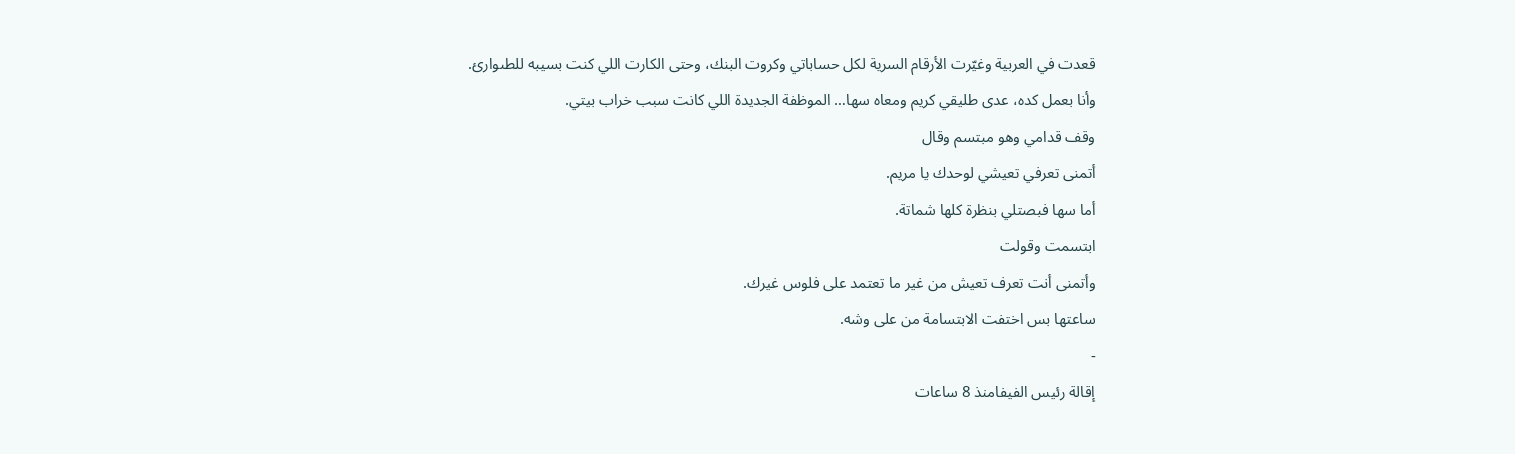قعدت في العربية وغيّرت الأرقام السرية لكل حساباتي وكروت البنك، وحتى الكارت اللي كنت بسيبه للطىوارئ.
وأنا بعمل كده، عدى طليقي كريم ومعاه سها… الموظفة الجديدة اللي كانت سبب خراب بيتي.
وقف قدامي وهو مبتسم وقال
أتمنى تعرفي تعيشي لوحدك يا مريم.
أما سها فبصتلي بنظرة كلها شماتة.
ابتسمت وقولت
وأتمنى أنت تعرف تعيش من غير ما تعتمد على فلوس غيرك.
ساعتها بس اختفت الابتسامة من على وشه.
-
إقالة رئيس الفيفامنذ 8 ساعات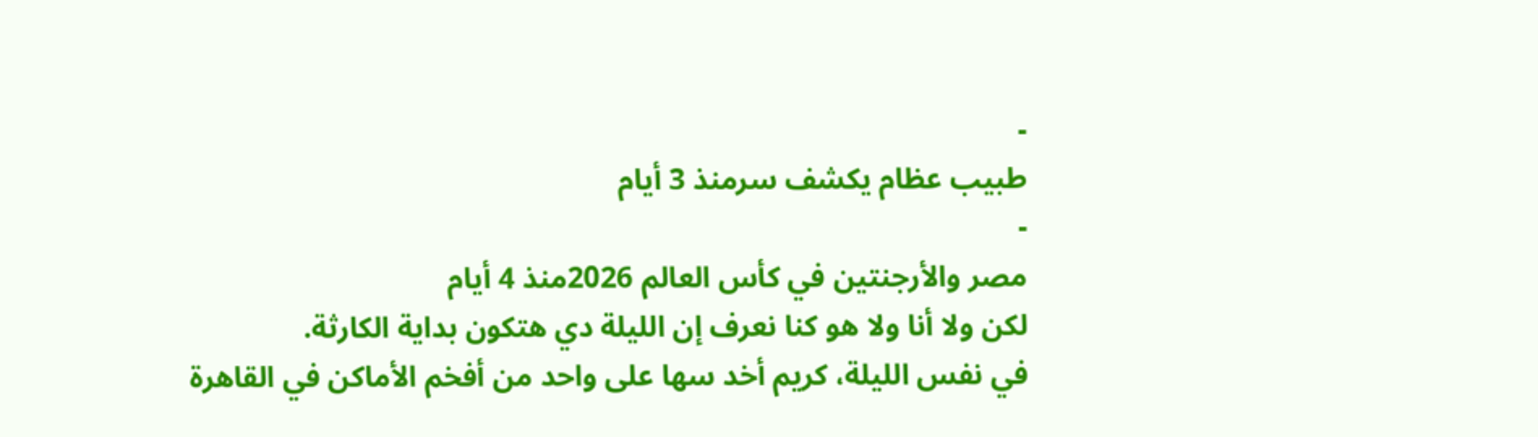-
طبيب عظام يكشف سرمنذ 3 أيام
-
مصر والأرجنتين في كأس العالم 2026منذ 4 أيام
لكن ولا أنا ولا هو كنا نعرف إن الليلة دي هتكون بداية الكارثة.
في نفس الليلة، كريم أخد سها على واحد من أفخم الأماكن في القاهرة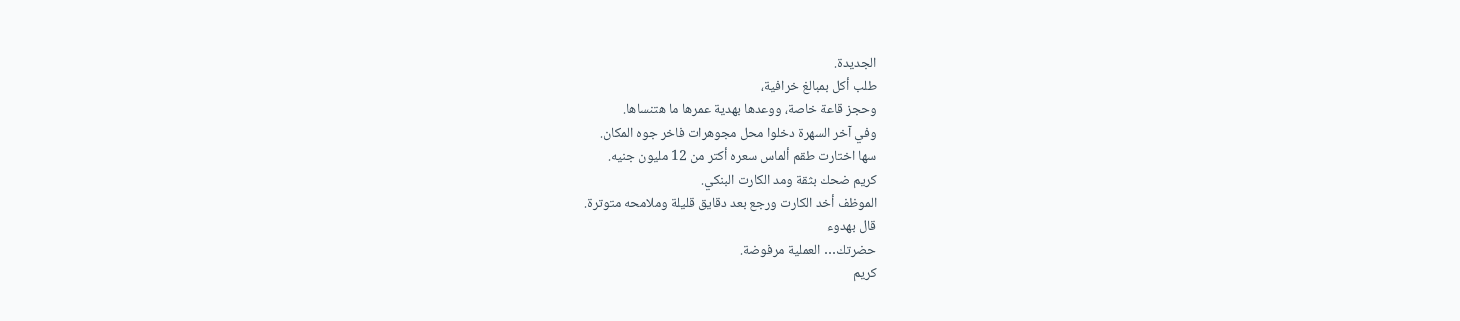الجديدة.
طلب أكل بمبالغ خرافية،
وحجز قاعة خاصة، ووعدها بهدية عمرها ما هتنساها.
وفي آخر السهرة دخلوا محل مجوهرات فاخر جوه المكان.
سها اختارت طقم ألماس سعره أكتر من 12 مليون جنيه.
كريم ضحك بثقة ومد الكارت البنكي.
الموظف أخد الكارت ورجع بعد دقايق قليلة وملامحه متوترة.
قال بهدوء
حضرتك… العملية مرفوضة.
كريم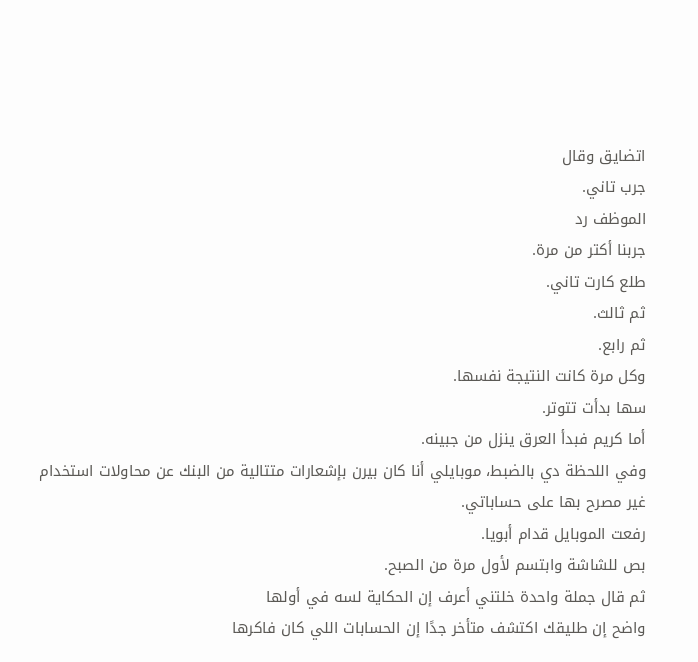اتضايق وقال
جرب تاني.
الموظف رد
جربنا أكتر من مرة.
طلع كارت تاني.
ثم ثالث.
ثم رابع.
وكل مرة كانت النتيجة نفسها.
سها بدأت تتوتر.
أما كريم فبدأ العرق ينزل من جبينه.
وفي اللحظة دي بالضبط، موبايلي أنا كان بيرن بإشعارات متتالية من البنك عن محاولات استخدام غير مصرح بها على حساباتي.
رفعت الموبايل قدام أبويا.
بص للشاشة وابتسم لأول مرة من الصبح.
ثم قال جملة واحدة خلتني أعرف إن الحكاية لسه في أولها
واضح إن طليقك اكتشف متأخر جدًا إن الحسابات اللي كان فاكرها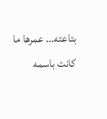بتاعته… عمرها ما كانت باسمه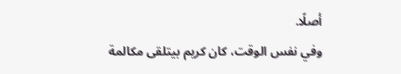أصلًا.
وفي نفس الوقت، كان كريم بيتلقى مكالمة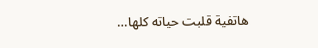هاتفية قلبت حياته كلها…